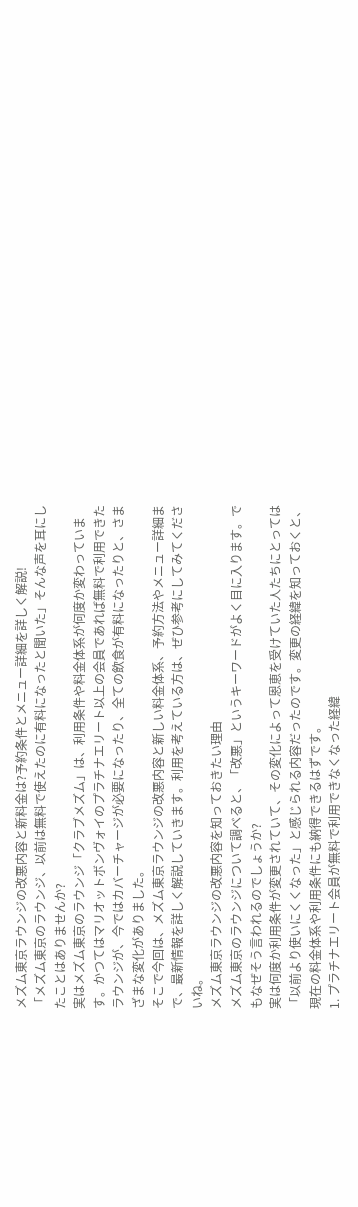メズム東京ラウンジの改悪内容と新料金は?予約条件とメニュー詳細を詳しく解説!
「メズム東京のラウンジ、以前は無料で使えたのに有料になったと聞いた」そんな声を耳にしたことはありませんか?
実はメズム東京のラウンジ「クラブメズム」は、利用条件や料金体系が何度か変わっています。かつてはマリオットボンヴォイのプラチナエリート以上の会員であれば無料で利用できたラウンジが、今ではカバーチャージが必要になったり、全ての飲食が有料になったりと、さまざまな変化がありました。
そこで今回は、メズム東京ラウンジの改悪内容と新しい料金体系、予約方法やメニュー詳細まで、最新情報を詳しく解説していきます。利用を考えている方は、ぜひ参考にしてみてくださいね。
メズム東京ラウンジの改悪内容を知っておきたい理由
メズム東京のラウンジについて調べると、「改悪」というキーワードがよく目に入ります。でもなぜそう言われるのでしょうか?
実は何度か利用条件が変更されていて、その変化によって恩恵を受けていた人たちにとっては「以前より使いにくくなった」と感じられる内容だったのです。変更の経緯を知っておくと、現在の料金体系や利用条件にも納得できるはずです。
1. プラチナエリート会員が無料で利用できなくなった経緯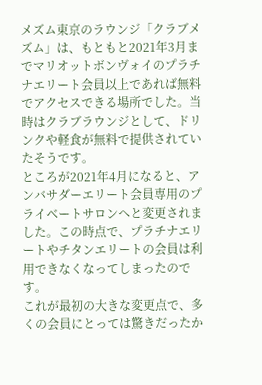メズム東京のラウンジ「クラブメズム」は、もともと2021年3月までマリオットボンヴォイのプラチナエリート会員以上であれば無料でアクセスできる場所でした。当時はクラブラウンジとして、ドリンクや軽食が無料で提供されていたそうです。
ところが2021年4月になると、アンバサダーエリート会員専用のプライベートサロンへと変更されました。この時点で、プラチナエリートやチタンエリートの会員は利用できなくなってしまったのです。
これが最初の大きな変更点で、多くの会員にとっては驚きだったか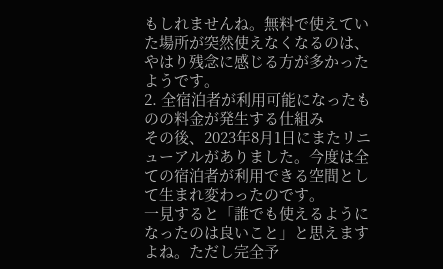もしれませんね。無料で使えていた場所が突然使えなくなるのは、やはり残念に感じる方が多かったようです。
2. 全宿泊者が利用可能になったものの料金が発生する仕組み
その後、2023年8月1日にまたリニューアルがありました。今度は全ての宿泊者が利用できる空間として生まれ変わったのです。
一見すると「誰でも使えるようになったのは良いこと」と思えますよね。ただし完全予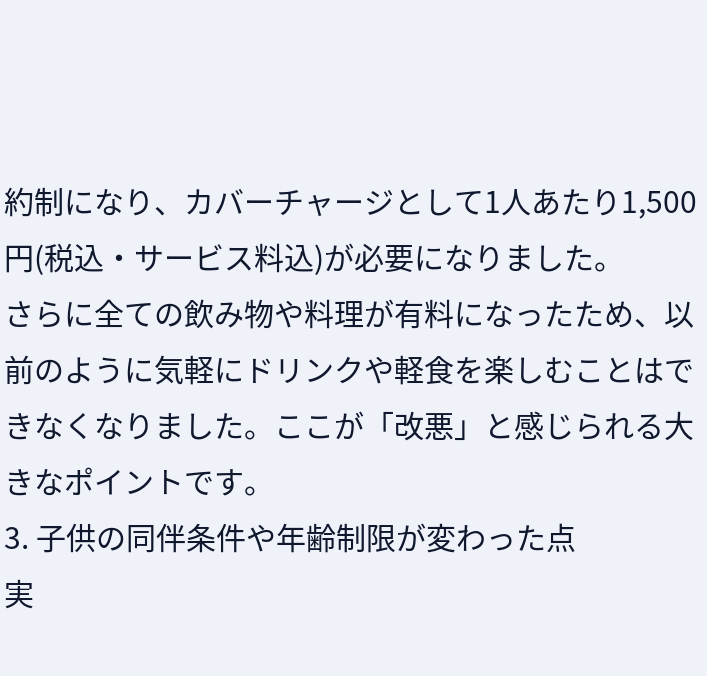約制になり、カバーチャージとして1人あたり1,500円(税込・サービス料込)が必要になりました。
さらに全ての飲み物や料理が有料になったため、以前のように気軽にドリンクや軽食を楽しむことはできなくなりました。ここが「改悪」と感じられる大きなポイントです。
3. 子供の同伴条件や年齢制限が変わった点
実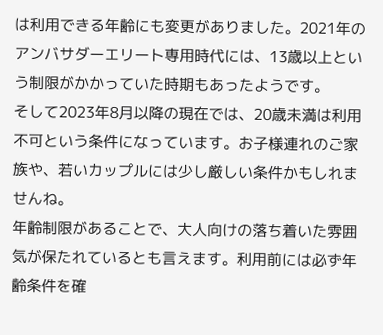は利用できる年齢にも変更がありました。2021年のアンバサダーエリート専用時代には、13歳以上という制限がかかっていた時期もあったようです。
そして2023年8月以降の現在では、20歳未満は利用不可という条件になっています。お子様連れのご家族や、若いカップルには少し厳しい条件かもしれませんね。
年齢制限があることで、大人向けの落ち着いた雰囲気が保たれているとも言えます。利用前には必ず年齢条件を確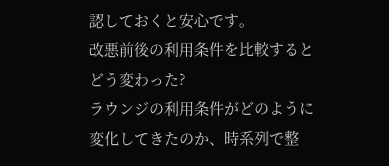認しておくと安心です。
改悪前後の利用条件を比較するとどう変わった?
ラウンジの利用条件がどのように変化してきたのか、時系列で整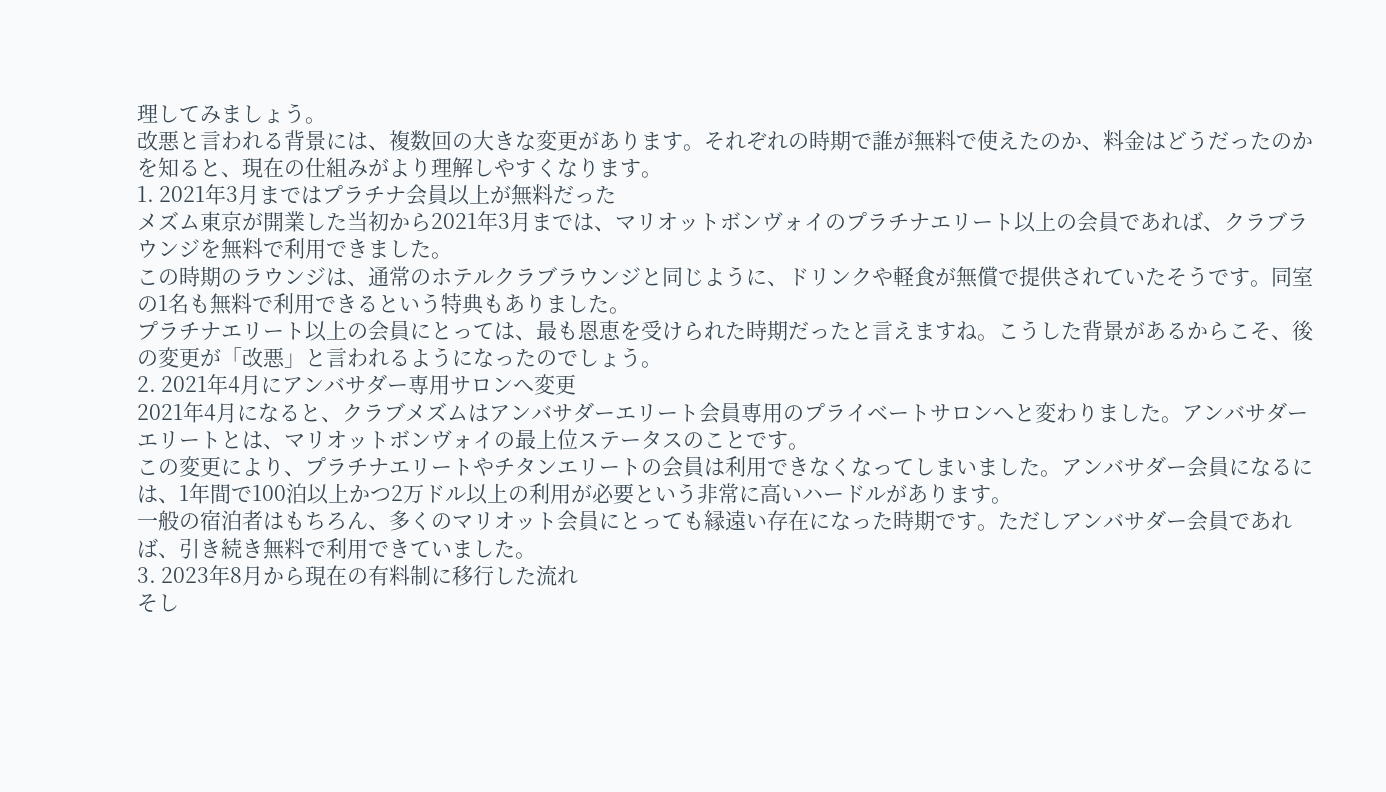理してみましょう。
改悪と言われる背景には、複数回の大きな変更があります。それぞれの時期で誰が無料で使えたのか、料金はどうだったのかを知ると、現在の仕組みがより理解しやすくなります。
1. 2021年3月まではプラチナ会員以上が無料だった
メズム東京が開業した当初から2021年3月までは、マリオットボンヴォイのプラチナエリート以上の会員であれば、クラブラウンジを無料で利用できました。
この時期のラウンジは、通常のホテルクラブラウンジと同じように、ドリンクや軽食が無償で提供されていたそうです。同室の1名も無料で利用できるという特典もありました。
プラチナエリート以上の会員にとっては、最も恩恵を受けられた時期だったと言えますね。こうした背景があるからこそ、後の変更が「改悪」と言われるようになったのでしょう。
2. 2021年4月にアンバサダー専用サロンへ変更
2021年4月になると、クラブメズムはアンバサダーエリート会員専用のプライベートサロンへと変わりました。アンバサダーエリートとは、マリオットボンヴォイの最上位ステータスのことです。
この変更により、プラチナエリートやチタンエリートの会員は利用できなくなってしまいました。アンバサダー会員になるには、1年間で100泊以上かつ2万ドル以上の利用が必要という非常に高いハードルがあります。
一般の宿泊者はもちろん、多くのマリオット会員にとっても縁遠い存在になった時期です。ただしアンバサダー会員であれば、引き続き無料で利用できていました。
3. 2023年8月から現在の有料制に移行した流れ
そし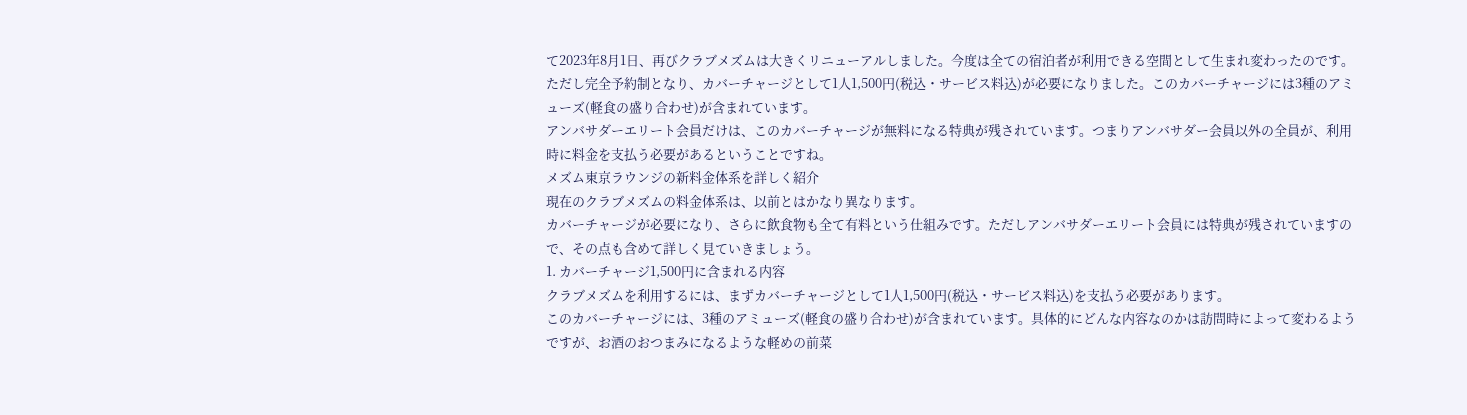て2023年8月1日、再びクラブメズムは大きくリニューアルしました。今度は全ての宿泊者が利用できる空間として生まれ変わったのです。
ただし完全予約制となり、カバーチャージとして1人1,500円(税込・サービス料込)が必要になりました。このカバーチャージには3種のアミューズ(軽食の盛り合わせ)が含まれています。
アンバサダーエリート会員だけは、このカバーチャージが無料になる特典が残されています。つまりアンバサダー会員以外の全員が、利用時に料金を支払う必要があるということですね。
メズム東京ラウンジの新料金体系を詳しく紹介
現在のクラブメズムの料金体系は、以前とはかなり異なります。
カバーチャージが必要になり、さらに飲食物も全て有料という仕組みです。ただしアンバサダーエリート会員には特典が残されていますので、その点も含めて詳しく見ていきましょう。
1. カバーチャージ1,500円に含まれる内容
クラブメズムを利用するには、まずカバーチャージとして1人1,500円(税込・サービス料込)を支払う必要があります。
このカバーチャージには、3種のアミューズ(軽食の盛り合わせ)が含まれています。具体的にどんな内容なのかは訪問時によって変わるようですが、お酒のおつまみになるような軽めの前菜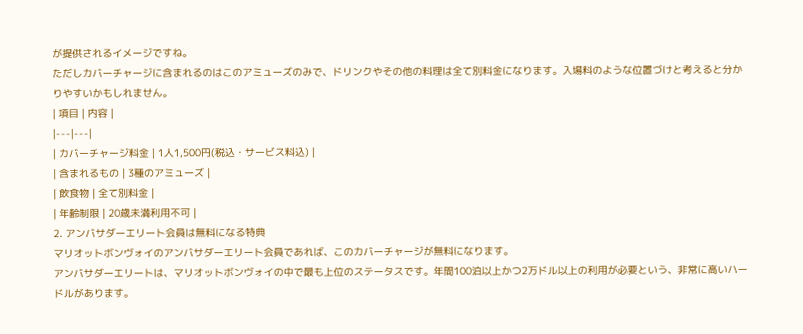が提供されるイメージですね。
ただしカバーチャージに含まれるのはこのアミューズのみで、ドリンクやその他の料理は全て別料金になります。入場料のような位置づけと考えると分かりやすいかもしれません。
| 項目 | 内容 |
|---|---|
| カバーチャージ料金 | 1人1,500円(税込・サービス料込) |
| 含まれるもの | 3種のアミューズ |
| 飲食物 | 全て別料金 |
| 年齢制限 | 20歳未満利用不可 |
2. アンバサダーエリート会員は無料になる特典
マリオットボンヴォイのアンバサダーエリート会員であれば、このカバーチャージが無料になります。
アンバサダーエリートは、マリオットボンヴォイの中で最も上位のステータスです。年間100泊以上かつ2万ドル以上の利用が必要という、非常に高いハードルがあります。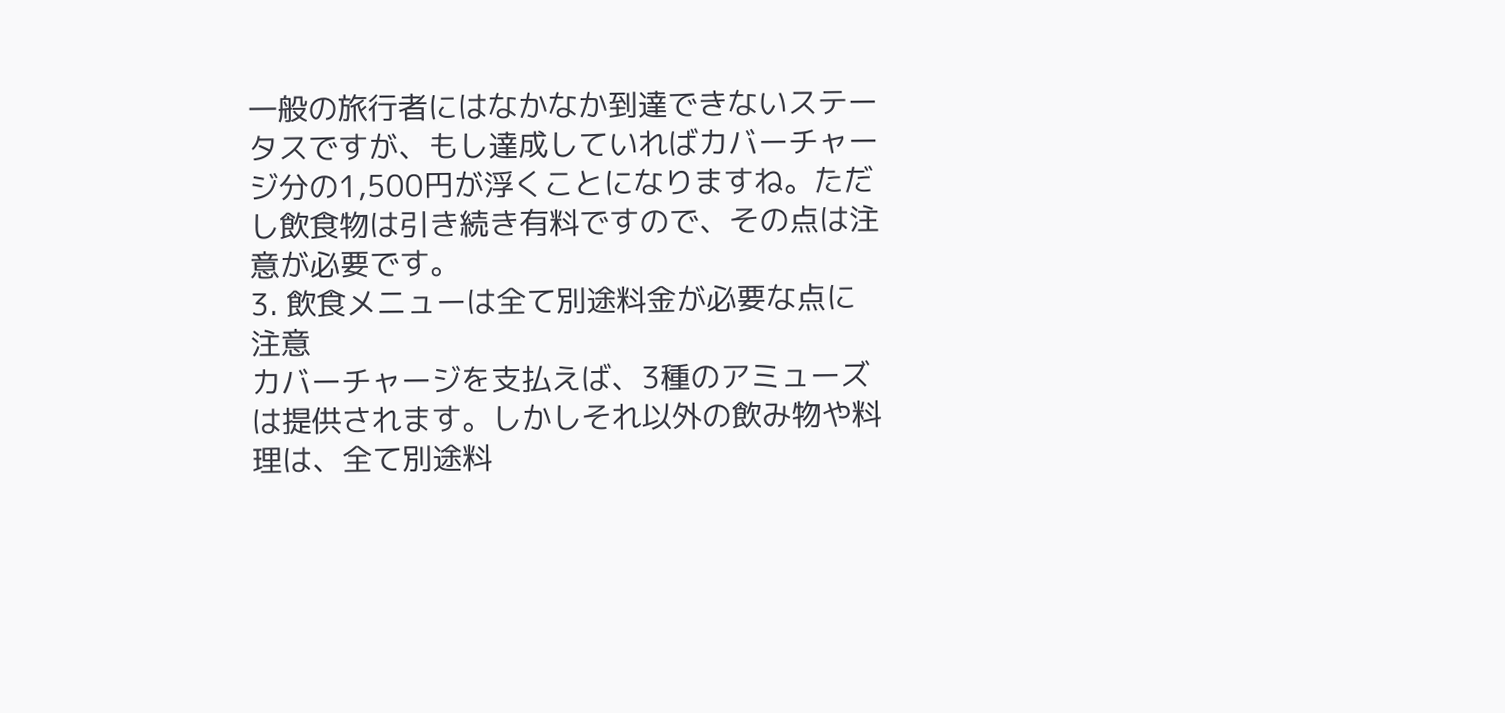一般の旅行者にはなかなか到達できないステータスですが、もし達成していればカバーチャージ分の1,500円が浮くことになりますね。ただし飲食物は引き続き有料ですので、その点は注意が必要です。
3. 飲食メニューは全て別途料金が必要な点に注意
カバーチャージを支払えば、3種のアミューズは提供されます。しかしそれ以外の飲み物や料理は、全て別途料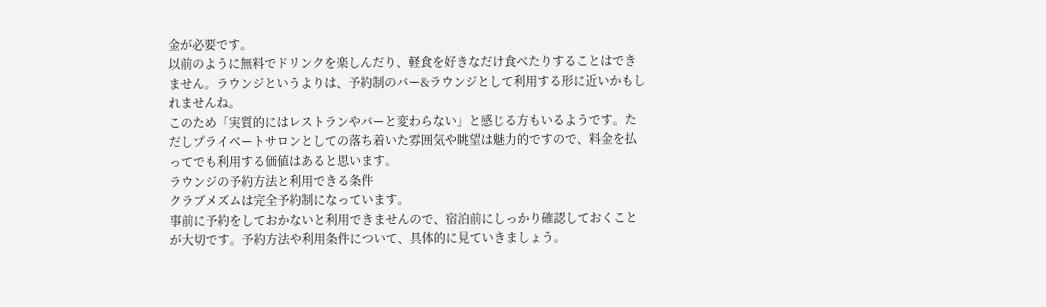金が必要です。
以前のように無料でドリンクを楽しんだり、軽食を好きなだけ食べたりすることはできません。ラウンジというよりは、予約制のバー&ラウンジとして利用する形に近いかもしれませんね。
このため「実質的にはレストランやバーと変わらない」と感じる方もいるようです。ただしプライベートサロンとしての落ち着いた雰囲気や眺望は魅力的ですので、料金を払ってでも利用する価値はあると思います。
ラウンジの予約方法と利用できる条件
クラブメズムは完全予約制になっています。
事前に予約をしておかないと利用できませんので、宿泊前にしっかり確認しておくことが大切です。予約方法や利用条件について、具体的に見ていきましょう。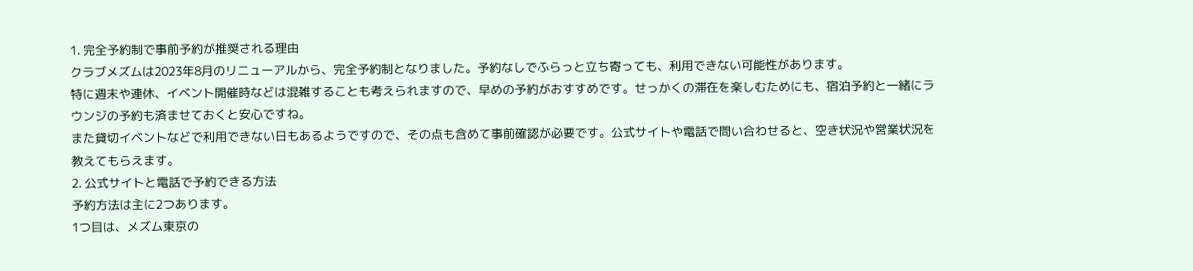1. 完全予約制で事前予約が推奨される理由
クラブメズムは2023年8月のリニューアルから、完全予約制となりました。予約なしでふらっと立ち寄っても、利用できない可能性があります。
特に週末や連休、イベント開催時などは混雑することも考えられますので、早めの予約がおすすめです。せっかくの滞在を楽しむためにも、宿泊予約と一緒にラウンジの予約も済ませておくと安心ですね。
また貸切イベントなどで利用できない日もあるようですので、その点も含めて事前確認が必要です。公式サイトや電話で問い合わせると、空き状況や営業状況を教えてもらえます。
2. 公式サイトと電話で予約できる方法
予約方法は主に2つあります。
1つ目は、メズム東京の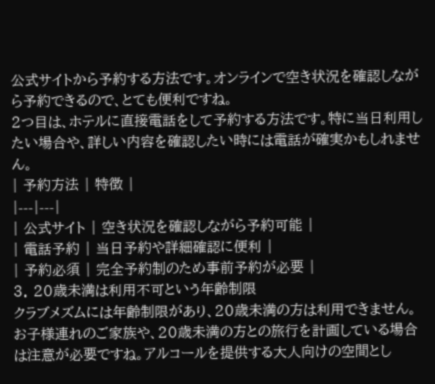公式サイトから予約する方法です。オンラインで空き状況を確認しながら予約できるので、とても便利ですね。
2つ目は、ホテルに直接電話をして予約する方法です。特に当日利用したい場合や、詳しい内容を確認したい時には電話が確実かもしれません。
| 予約方法 | 特徴 |
|---|---|
| 公式サイト | 空き状況を確認しながら予約可能 |
| 電話予約 | 当日予約や詳細確認に便利 |
| 予約必須 | 完全予約制のため事前予約が必要 |
3. 20歳未満は利用不可という年齢制限
クラブメズムには年齢制限があり、20歳未満の方は利用できません。
お子様連れのご家族や、20歳未満の方との旅行を計画している場合は注意が必要ですね。アルコールを提供する大人向けの空間とし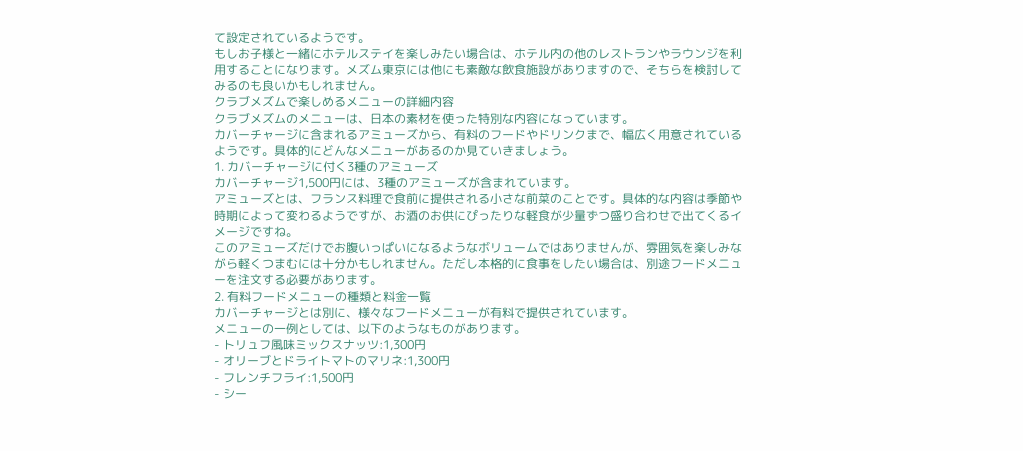て設定されているようです。
もしお子様と一緒にホテルステイを楽しみたい場合は、ホテル内の他のレストランやラウンジを利用することになります。メズム東京には他にも素敵な飲食施設がありますので、そちらを検討してみるのも良いかもしれません。
クラブメズムで楽しめるメニューの詳細内容
クラブメズムのメニューは、日本の素材を使った特別な内容になっています。
カバーチャージに含まれるアミューズから、有料のフードやドリンクまで、幅広く用意されているようです。具体的にどんなメニューがあるのか見ていきましょう。
1. カバーチャージに付く3種のアミューズ
カバーチャージ1,500円には、3種のアミューズが含まれています。
アミューズとは、フランス料理で食前に提供される小さな前菜のことです。具体的な内容は季節や時期によって変わるようですが、お酒のお供にぴったりな軽食が少量ずつ盛り合わせで出てくるイメージですね。
このアミューズだけでお腹いっぱいになるようなボリュームではありませんが、雰囲気を楽しみながら軽くつまむには十分かもしれません。ただし本格的に食事をしたい場合は、別途フードメニューを注文する必要があります。
2. 有料フードメニューの種類と料金一覧
カバーチャージとは別に、様々なフードメニューが有料で提供されています。
メニューの一例としては、以下のようなものがあります。
- トリュフ風味ミックスナッツ:1,300円
- オリーブとドライトマトのマリネ:1,300円
- フレンチフライ:1,500円
- シー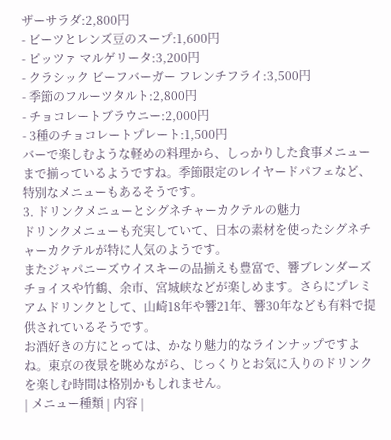ザーサラダ:2,800円
- ビーツとレンズ豆のスープ:1,600円
- ピッツァ マルゲリータ:3,200円
- クラシック ビーフバーガー フレンチフライ:3,500円
- 季節のフルーツタルト:2,800円
- チョコレートブラウニー:2,000円
- 3種のチョコレートプレート:1,500円
バーで楽しむような軽めの料理から、しっかりした食事メニューまで揃っているようですね。季節限定のレイヤードパフェなど、特別なメニューもあるそうです。
3. ドリンクメニューとシグネチャーカクテルの魅力
ドリンクメニューも充実していて、日本の素材を使ったシグネチャーカクテルが特に人気のようです。
またジャパニーズウイスキーの品揃えも豊富で、響ブレンダーズチョイスや竹鶴、余市、宮城峡などが楽しめます。さらにプレミアムドリンクとして、山崎18年や響21年、響30年なども有料で提供されているそうです。
お酒好きの方にとっては、かなり魅力的なラインナップですよね。東京の夜景を眺めながら、じっくりとお気に入りのドリンクを楽しむ時間は格別かもしれません。
| メニュー種類 | 内容 |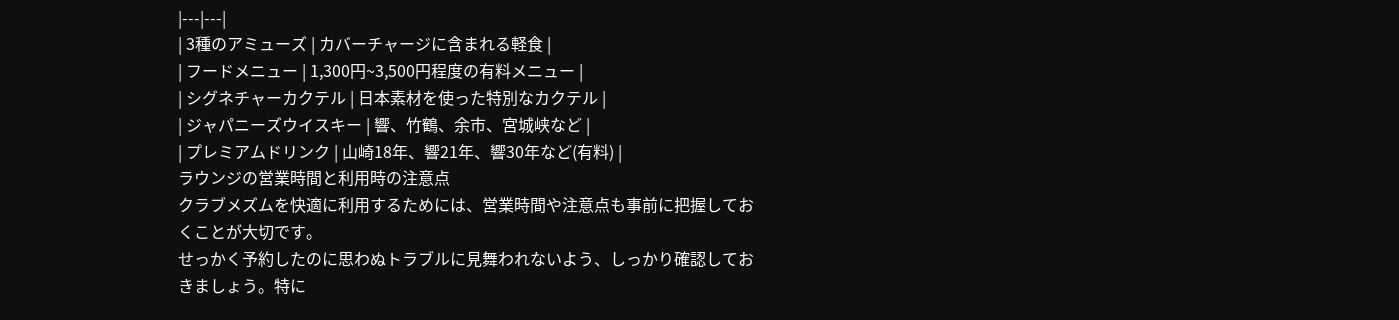|---|---|
| 3種のアミューズ | カバーチャージに含まれる軽食 |
| フードメニュー | 1,300円~3,500円程度の有料メニュー |
| シグネチャーカクテル | 日本素材を使った特別なカクテル |
| ジャパニーズウイスキー | 響、竹鶴、余市、宮城峡など |
| プレミアムドリンク | 山崎18年、響21年、響30年など(有料) |
ラウンジの営業時間と利用時の注意点
クラブメズムを快適に利用するためには、営業時間や注意点も事前に把握しておくことが大切です。
せっかく予約したのに思わぬトラブルに見舞われないよう、しっかり確認しておきましょう。特に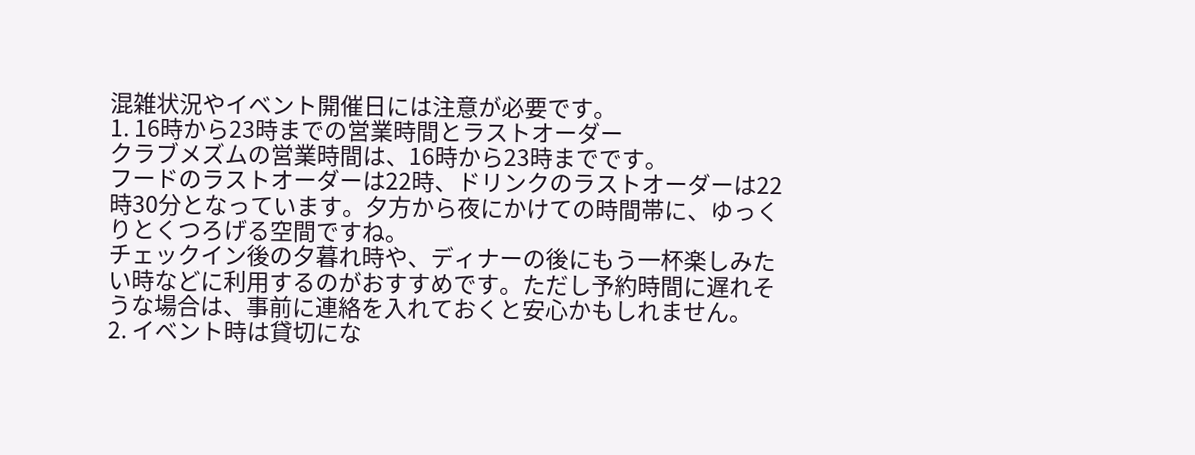混雑状況やイベント開催日には注意が必要です。
1. 16時から23時までの営業時間とラストオーダー
クラブメズムの営業時間は、16時から23時までです。
フードのラストオーダーは22時、ドリンクのラストオーダーは22時30分となっています。夕方から夜にかけての時間帯に、ゆっくりとくつろげる空間ですね。
チェックイン後の夕暮れ時や、ディナーの後にもう一杯楽しみたい時などに利用するのがおすすめです。ただし予約時間に遅れそうな場合は、事前に連絡を入れておくと安心かもしれません。
2. イベント時は貸切にな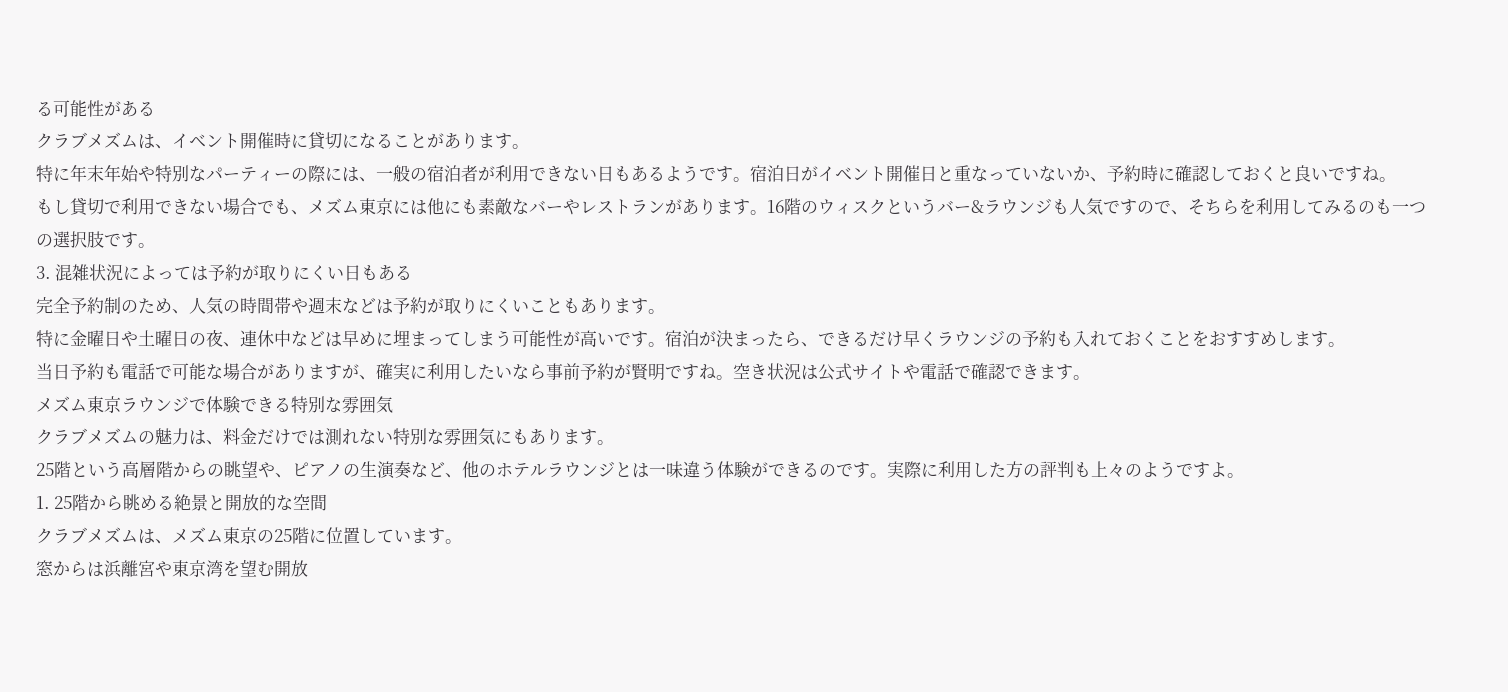る可能性がある
クラブメズムは、イベント開催時に貸切になることがあります。
特に年末年始や特別なパーティーの際には、一般の宿泊者が利用できない日もあるようです。宿泊日がイベント開催日と重なっていないか、予約時に確認しておくと良いですね。
もし貸切で利用できない場合でも、メズム東京には他にも素敵なバーやレストランがあります。16階のウィスクというバー&ラウンジも人気ですので、そちらを利用してみるのも一つの選択肢です。
3. 混雑状況によっては予約が取りにくい日もある
完全予約制のため、人気の時間帯や週末などは予約が取りにくいこともあります。
特に金曜日や土曜日の夜、連休中などは早めに埋まってしまう可能性が高いです。宿泊が決まったら、できるだけ早くラウンジの予約も入れておくことをおすすめします。
当日予約も電話で可能な場合がありますが、確実に利用したいなら事前予約が賢明ですね。空き状況は公式サイトや電話で確認できます。
メズム東京ラウンジで体験できる特別な雰囲気
クラブメズムの魅力は、料金だけでは測れない特別な雰囲気にもあります。
25階という高層階からの眺望や、ピアノの生演奏など、他のホテルラウンジとは一味違う体験ができるのです。実際に利用した方の評判も上々のようですよ。
1. 25階から眺める絶景と開放的な空間
クラブメズムは、メズム東京の25階に位置しています。
窓からは浜離宮や東京湾を望む開放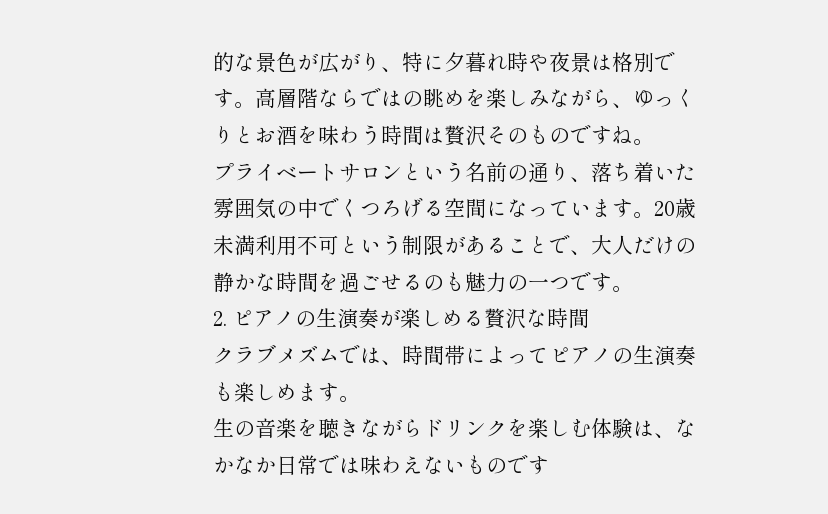的な景色が広がり、特に夕暮れ時や夜景は格別です。高層階ならではの眺めを楽しみながら、ゆっくりとお酒を味わう時間は贅沢そのものですね。
プライベートサロンという名前の通り、落ち着いた雰囲気の中でくつろげる空間になっています。20歳未満利用不可という制限があることで、大人だけの静かな時間を過ごせるのも魅力の一つです。
2. ピアノの生演奏が楽しめる贅沢な時間
クラブメズムでは、時間帯によってピアノの生演奏も楽しめます。
生の音楽を聴きながらドリンクを楽しむ体験は、なかなか日常では味わえないものです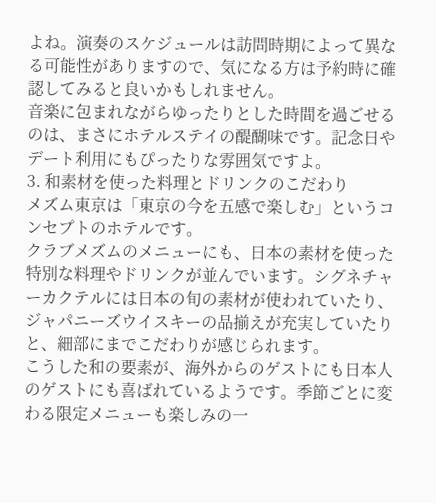よね。演奏のスケジュールは訪問時期によって異なる可能性がありますので、気になる方は予約時に確認してみると良いかもしれません。
音楽に包まれながらゆったりとした時間を過ごせるのは、まさにホテルステイの醍醐味です。記念日やデート利用にもぴったりな雰囲気ですよ。
3. 和素材を使った料理とドリンクのこだわり
メズム東京は「東京の今を五感で楽しむ」というコンセプトのホテルです。
クラブメズムのメニューにも、日本の素材を使った特別な料理やドリンクが並んでいます。シグネチャーカクテルには日本の旬の素材が使われていたり、ジャパニーズウイスキーの品揃えが充実していたりと、細部にまでこだわりが感じられます。
こうした和の要素が、海外からのゲストにも日本人のゲストにも喜ばれているようです。季節ごとに変わる限定メニューも楽しみの一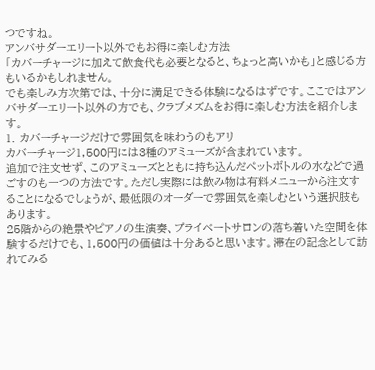つですね。
アンバサダーエリート以外でもお得に楽しむ方法
「カバーチャージに加えて飲食代も必要となると、ちょっと高いかも」と感じる方もいるかもしれません。
でも楽しみ方次第では、十分に満足できる体験になるはずです。ここではアンバサダーエリート以外の方でも、クラブメズムをお得に楽しむ方法を紹介します。
1. カバーチャージだけで雰囲気を味わうのもアリ
カバーチャージ1,500円には3種のアミューズが含まれています。
追加で注文せず、このアミューズとともに持ち込んだペットボトルの水などで過ごすのも一つの方法です。ただし実際には飲み物は有料メニューから注文することになるでしょうが、最低限のオーダーで雰囲気を楽しむという選択肢もあります。
25階からの絶景やピアノの生演奏、プライベートサロンの落ち着いた空間を体験するだけでも、1,500円の価値は十分あると思います。滞在の記念として訪れてみる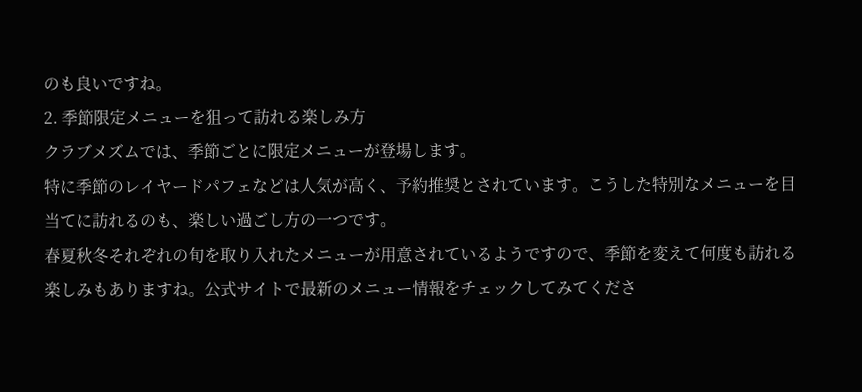のも良いですね。
2. 季節限定メニューを狙って訪れる楽しみ方
クラブメズムでは、季節ごとに限定メニューが登場します。
特に季節のレイヤードパフェなどは人気が高く、予約推奨とされています。こうした特別なメニューを目当てに訪れるのも、楽しい過ごし方の一つです。
春夏秋冬それぞれの旬を取り入れたメニューが用意されているようですので、季節を変えて何度も訪れる楽しみもありますね。公式サイトで最新のメニュー情報をチェックしてみてくださ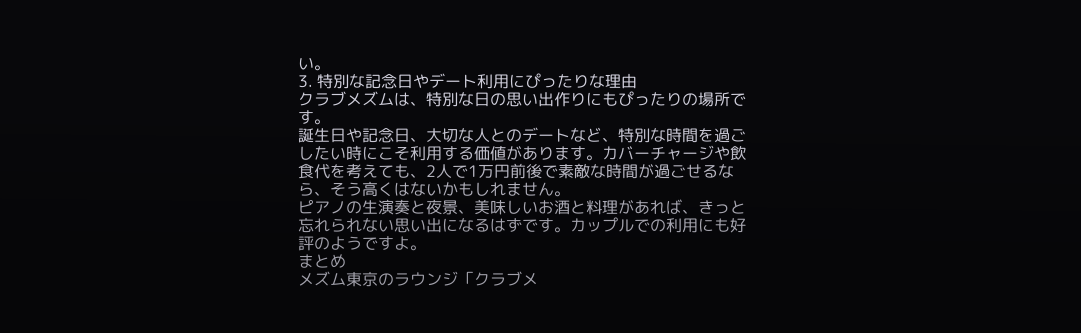い。
3. 特別な記念日やデート利用にぴったりな理由
クラブメズムは、特別な日の思い出作りにもぴったりの場所です。
誕生日や記念日、大切な人とのデートなど、特別な時間を過ごしたい時にこそ利用する価値があります。カバーチャージや飲食代を考えても、2人で1万円前後で素敵な時間が過ごせるなら、そう高くはないかもしれません。
ピアノの生演奏と夜景、美味しいお酒と料理があれば、きっと忘れられない思い出になるはずです。カップルでの利用にも好評のようですよ。
まとめ
メズム東京のラウンジ「クラブメ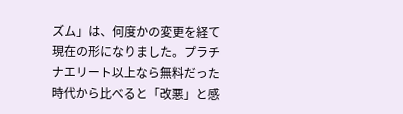ズム」は、何度かの変更を経て現在の形になりました。プラチナエリート以上なら無料だった時代から比べると「改悪」と感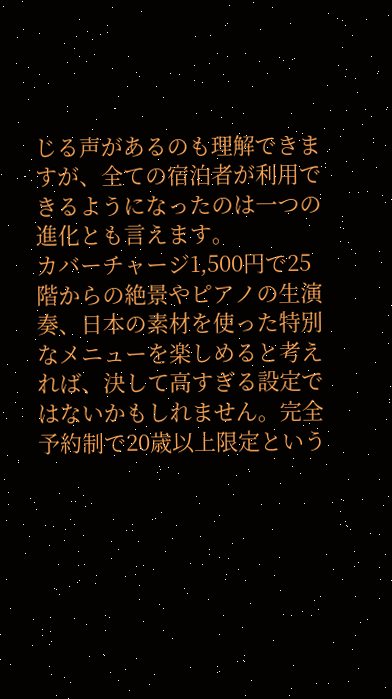じる声があるのも理解できますが、全ての宿泊者が利用できるようになったのは一つの進化とも言えます。
カバーチャージ1,500円で25階からの絶景やピアノの生演奏、日本の素材を使った特別なメニューを楽しめると考えれば、決して高すぎる設定ではないかもしれません。完全予約制で20歳以上限定という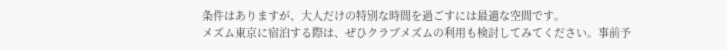条件はありますが、大人だけの特別な時間を過ごすには最適な空間です。
メズム東京に宿泊する際は、ぜひクラブメズムの利用も検討してみてください。事前予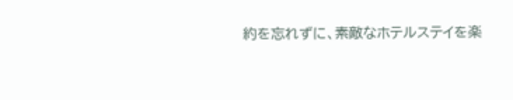約を忘れずに、素敵なホテルステイを楽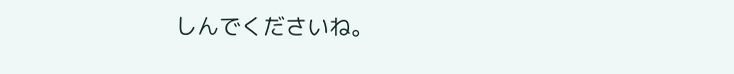しんでくださいね。